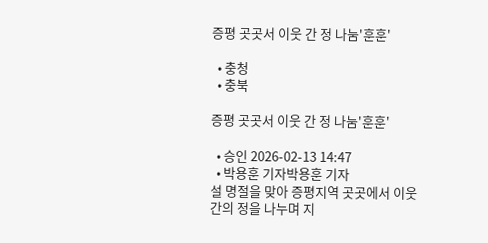증평 곳곳서 이웃 간 정 나눔'훈훈'

  • 충청
  • 충북

증평 곳곳서 이웃 간 정 나눔'훈훈'

  • 승인 2026-02-13 14:47
  • 박용훈 기자박용훈 기자
설 명절을 맞아 증평지역 곳곳에서 이웃 간의 정을 나누며 지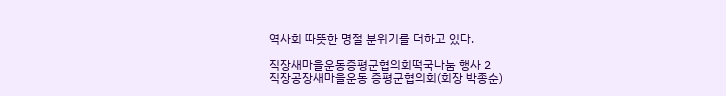역사회 따뜻한 명절 분위기를 더하고 있다.

직장새마을운동증평군협의회떡국나눔 행사 2
직장공장새마을운동 증평군협의회(회장 박종순)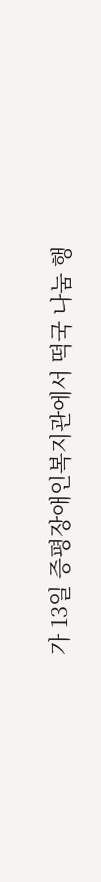가 13일 증평장애인복지관에서 떡국 나눔 행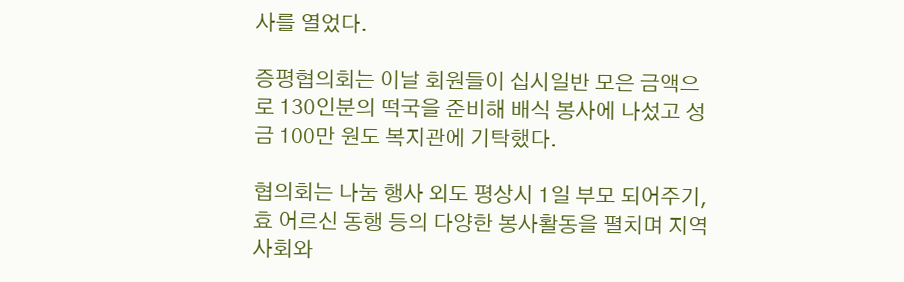사를 열었다.

증평협의회는 이날 회원들이 십시일반 모은 금액으로 130인분의 떡국을 준비해 배식 봉사에 나섰고 성금 100만 원도 복지관에 기탁했다.

협의회는 나눔 행사 외도 평상시 1일 부모 되어주기, 효 어르신 동행 등의 다양한 봉사활동을 펼치며 지역사회와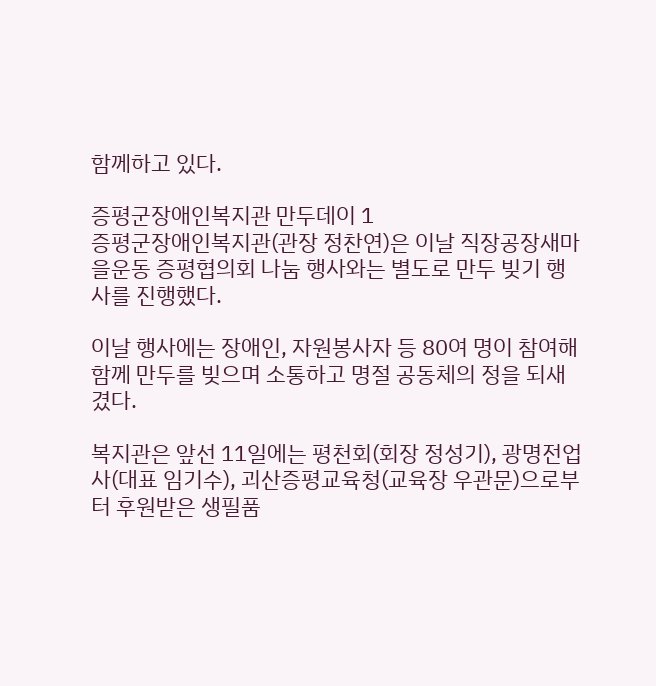함께하고 있다.

증평군장애인복지관 만두데이 1
증평군장애인복지관(관장 정찬연)은 이날 직장공장새마을운동 증평협의회 나눔 행사와는 별도로 만두 빚기 행사를 진행했다.

이날 행사에는 장애인, 자원봉사자 등 80여 명이 참여해 함께 만두를 빚으며 소통하고 명절 공동체의 정을 되새겼다.

복지관은 앞선 11일에는 평천회(회장 정성기), 광명전업사(대표 임기수), 괴산증평교육청(교육장 우관문)으로부터 후원받은 생필품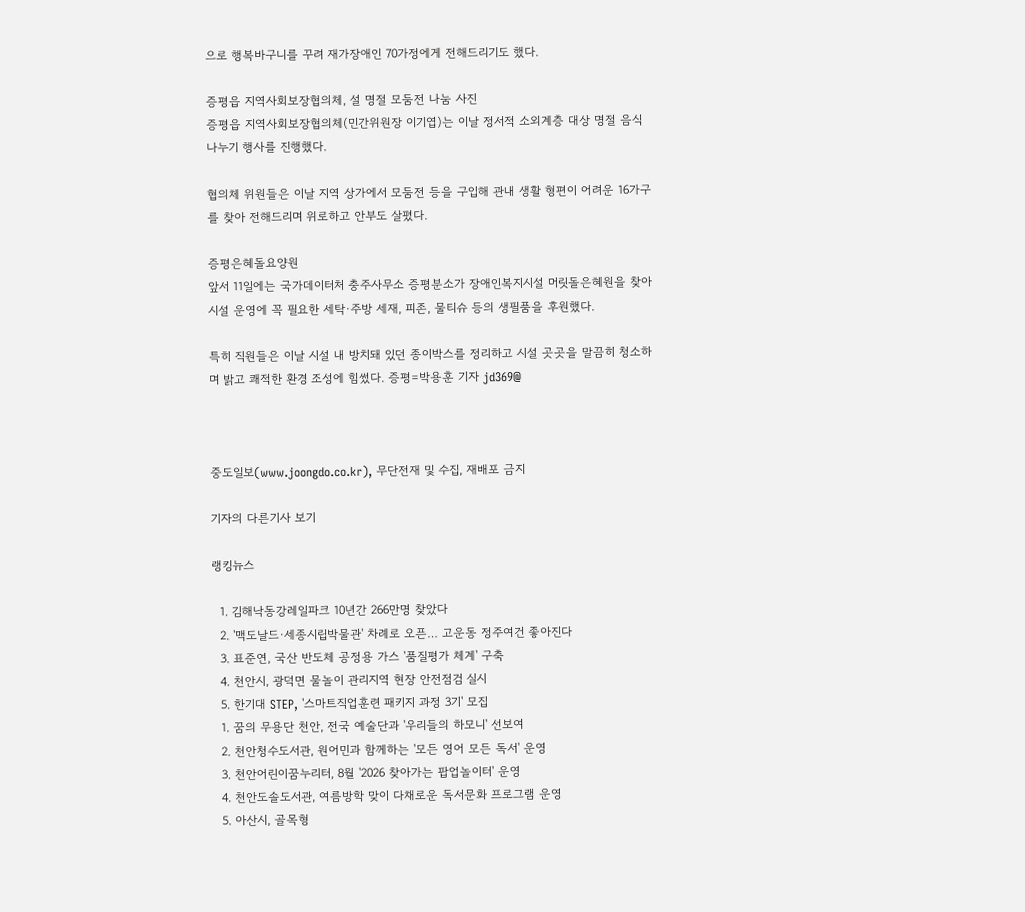으로 행복바구니를 꾸려 재가장애인 70가정에게 전해드리기도 했다.

증평읍 지역사회보장협의체, 설 명절 모둠전 나눔 사진
증평읍 지역사회보장협의체(민간위원장 이기엽)는 이날 정서적 소외계층 대상 명절 음식 나누기 행사를 진행했다.

협의체 위원들은 이날 지역 상가에서 모둠전 등을 구입해 관내 생활 형편이 어려운 16가구를 찾아 전해드리며 위로하고 안부도 살폈다.

증평은혜돌요양원
앞서 11일에는 국가데이터처 충주사무소 증평분소가 장애인복지시설 머릿돌은혜원을 찾아 시설 운영에 꼭 필요한 세탁·주방 세재, 피존, 물티슈 등의 생필품을 후원했다.

특히 직원들은 이날 시설 내 방치돼 있던 종이박스를 정리하고 시설 곳곳을 말끔히 청소하며 밝고 쾌적한 환경 조성에 힘썼다. 증평=박용훈 기자 jd369@



중도일보(www.joongdo.co.kr), 무단전재 및 수집, 재배포 금지

기자의 다른기사 보기

랭킹뉴스

  1. 김해낙동강레일파크 10년간 266만명 찾았다
  2. '맥도날드·세종시립박물관' 차례로 오픈… 고운동 정주여건 좋아진다
  3. 표준연, 국산 반도체 공정용 가스 '품질평가 체계' 구축
  4. 천안시, 광덕면 물놀이 관리지역 현장 안전점검 실시
  5. 한기대 STEP, '스마트직업훈련 패키지 과정 3기' 모집
  1. 꿈의 무용단 천안, 전국 예술단과 '우리들의 하모니' 선보여
  2. 천안청수도서관, 원어민과 함께하는 '모든 영어 모든 독서' 운영
  3. 천안어린이꿈누리터, 8월 '2026 찾아가는 팝업놀이터' 운영
  4. 천안도솔도서관, 여름방학 맞이 다채로운 독서문화 프로그램 운영
  5. 아산시, 골목형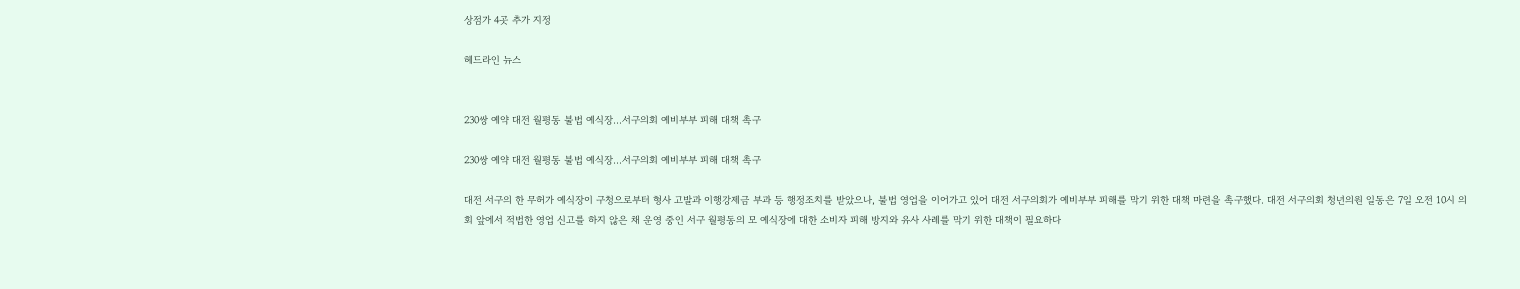상점가 4곳 추가 지정

헤드라인 뉴스


230쌍 예약 대전 월평동 불법 예식장…서구의회 예비부부 피해 대책 촉구

230쌍 예약 대전 월평동 불법 예식장…서구의회 예비부부 피해 대책 촉구

대전 서구의 한 무허가 예식장이 구청으로부터 형사 고발과 이행강제금 부과 등 행정조치를 받았으나, 불법 영업을 이어가고 있어 대전 서구의회가 예비부부 피해를 막기 위한 대책 마련을 촉구했다. 대전 서구의회 청년의원 일동은 7일 오전 10시 의회 앞에서 적법한 영업 신고를 하지 않은 채 운영 중인 서구 월평동의 모 예식장에 대한 소비자 피해 방지와 유사 사례를 막기 위한 대책이 필요하다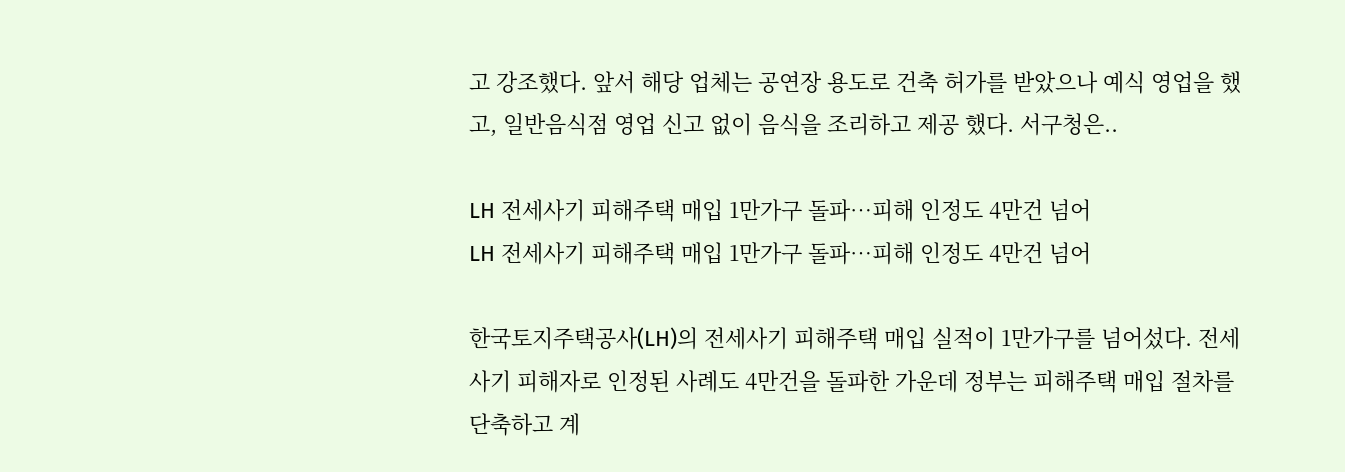고 강조했다. 앞서 해당 업체는 공연장 용도로 건축 허가를 받았으나 예식 영업을 했고, 일반음식점 영업 신고 없이 음식을 조리하고 제공 했다. 서구청은..

LH 전세사기 피해주택 매입 1만가구 돌파…피해 인정도 4만건 넘어
LH 전세사기 피해주택 매입 1만가구 돌파…피해 인정도 4만건 넘어

한국토지주택공사(LH)의 전세사기 피해주택 매입 실적이 1만가구를 넘어섰다. 전세사기 피해자로 인정된 사례도 4만건을 돌파한 가운데 정부는 피해주택 매입 절차를 단축하고 계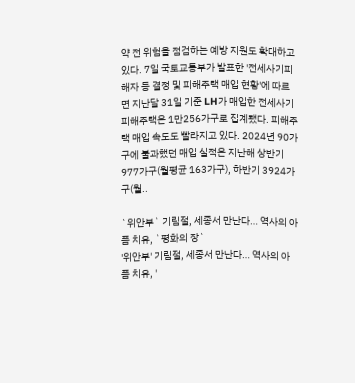약 전 위험을 점검하는 예방 지원도 확대하고 있다. 7일 국토교통부가 발표한 '전세사기피해자 등 결정 및 피해주택 매입 현황'에 따르면 지난달 31일 기준 LH가 매입한 전세사기 피해주택은 1만256가구로 집계됐다. 피해주택 매입 속도도 빨라지고 있다. 2024년 90가구에 불과했던 매입 실적은 지난해 상반기 977가구(월평균 163가구), 하반기 3924가구(월..

`위안부` 기림절, 세종서 만난다… 역사의 아픔 치유, `평화의 장`
'위안부' 기림절, 세종서 만난다… 역사의 아픔 치유, '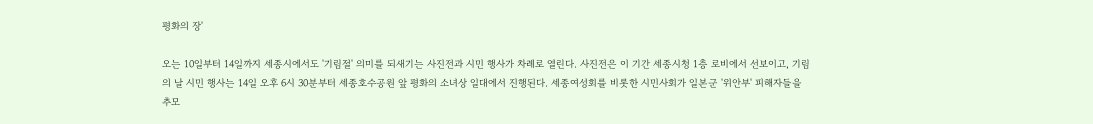평화의 장'

오는 10일부터 14일까지 세종시에서도 '기림절' 의미를 되새기는 사진전과 시민 행사가 차례로 열린다. 사진전은 이 기간 세종시청 1층 로비에서 선보이고, 기림의 날 시민 행사는 14일 오후 6시 30분부터 세종호수공원 앞 평화의 소녀상 일대에서 진행된다. 세종여성회를 비롯한 시민사회가 일본군 '위안부' 피해자들을 추모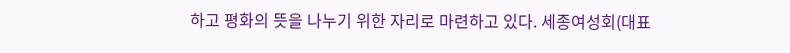하고 평화의 뜻을 나누기 위한 자리로 마련하고 있다. 세종여성회(대표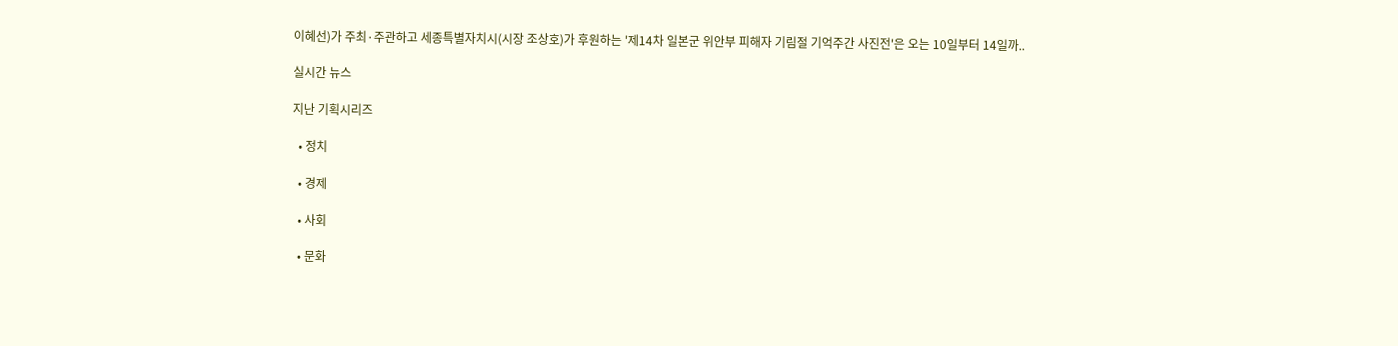이혜선)가 주최·주관하고 세종특별자치시(시장 조상호)가 후원하는 '제14차 일본군 위안부 피해자 기림절 기억주간 사진전'은 오는 10일부터 14일까..

실시간 뉴스

지난 기획시리즈

  • 정치

  • 경제

  • 사회

  • 문화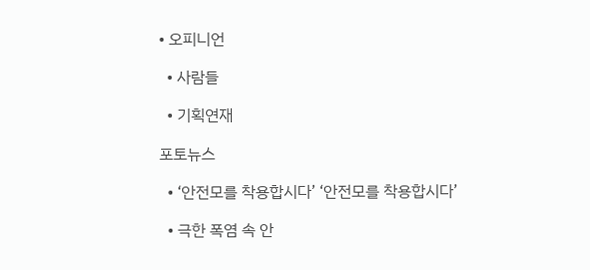• 오피니언

  • 사람들

  • 기획연재

포토뉴스

  • ‘안전모를 착용합시다’ ‘안전모를 착용합시다’

  • 극한 폭염 속 안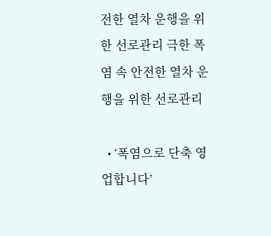전한 열차 운행을 위한 선로관리 극한 폭염 속 안전한 열차 운행을 위한 선로관리

  • ‘폭염으로 단축 영업합니다’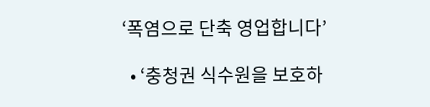‘폭염으로 단축 영업합니다’

  • ‘충청권 식수원을 보호하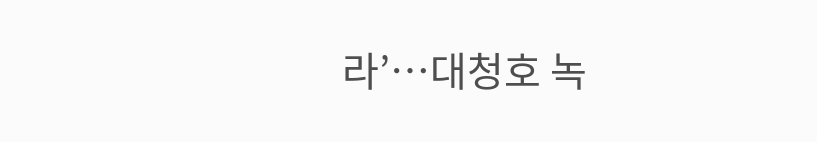라’…대청호 녹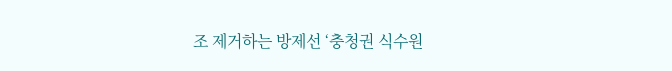조 제거하는 방제선 ‘충청권 식수원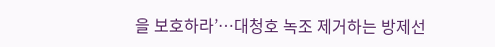을 보호하라’…대청호 녹조 제거하는 방제선